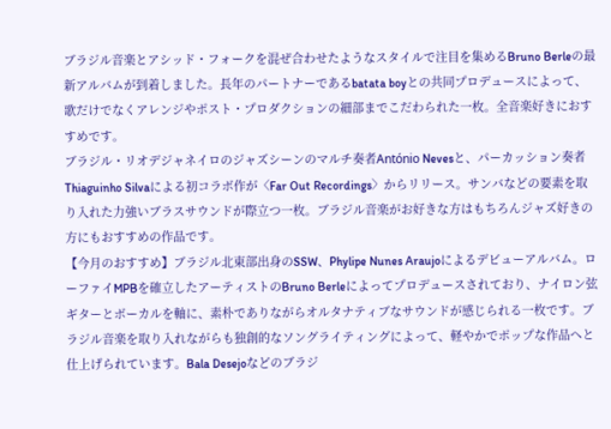ブラジル音楽とアシッド・フォークを混ぜ合わせたようなスタイルで注目を集めるBruno Berleの最新アルバムが到着しました。長年のパートナーであるbatata boyとの共同プロデュースによって、歌だけでなくアレンジやポスト・プロダクションの細部までこだわられた一枚。全音楽好きにおすすめです。
ブラジル・リオデジャネイロのジャズシーンのマルチ奏者António Nevesと、パーカッション奏者Thiaguinho Silvaによる初コラボ作が〈Far Out Recordings〉からリリース。サンバなどの要素を取り入れた力強いブラスサウンドが際立つ一枚。ブラジル音楽がお好きな方はもちろんジャズ好きの方にもおすすめの作品です。
【今月のおすすめ】ブラジル北東部出身のSSW、Phylipe Nunes Araujoによるデビューアルバム。ローファイMPBを確立したアーティストのBruno Berleによってプロデュースされており、ナイロン弦ギターとボーカルを軸に、素朴でありながらオルタナティブなサウンドが感じられる一枚です。ブラジル音楽を取り入れながらも独創的なソングライティングによって、軽やかでポップな作品へと仕上げられています。Bala Desejoなどのブラジ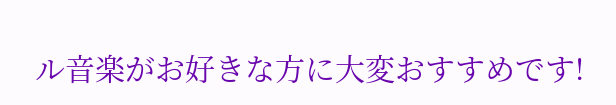ル音楽がお好きな方に大変おすすめです!